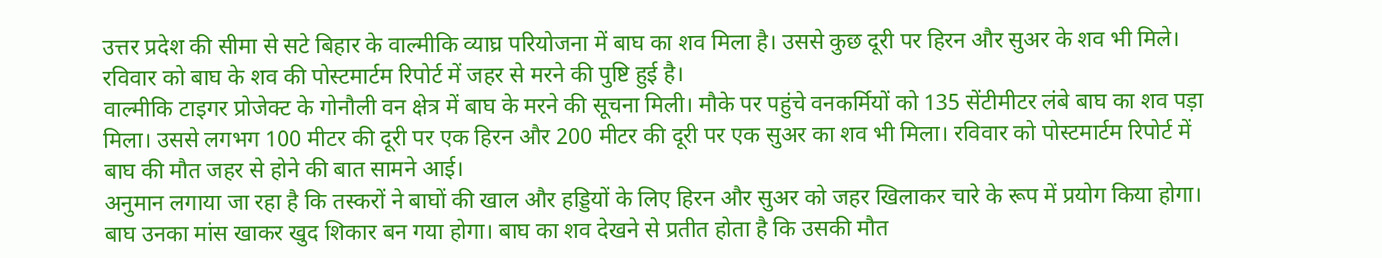उत्तर प्रदेश की सीमा से सटे बिहार के वाल्मीकि व्याघ्र परियोजना में बाघ का शव मिला है। उससे कुछ दूरी पर हिरन और सुअर के शव भी मिले। रविवार को बाघ के शव की पोस्टमार्टम रिपोर्ट में जहर से मरने की पुष्टि हुई है।
वाल्मीकि टाइगर प्रोजेक्ट के गोनौली वन क्षेत्र में बाघ के मरने की सूचना मिली। मौके पर पहुंचे वनकर्मियों को 135 सेंटीमीटर लंबे बाघ का शव पड़ा मिला। उससे लगभग 100 मीटर की दूरी पर एक हिरन और 200 मीटर की दूरी पर एक सुअर का शव भी मिला। रविवार को पोस्टमार्टम रिपोर्ट में बाघ की मौत जहर से होने की बात सामने आई।
अनुमान लगाया जा रहा है कि तस्करों ने बाघों की खाल और हड्डियों के लिए हिरन और सुअर को जहर खिलाकर चारे के रूप में प्रयोग किया होगा। बाघ उनका मांस खाकर खुद शिकार बन गया होगा। बाघ का शव देखने से प्रतीत होता है कि उसकी मौत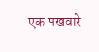एक पखवारे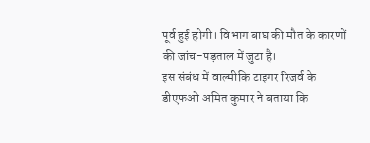पूर्व हुई होगी। विभाग बाघ की मौत के कारणों की जांच-पड़ताल में जुटा है।
इस संबंध में वाल्मीकि टाइगर रिजर्व के डीएफओ अमित कुमार ने बताया कि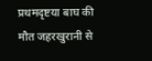प्रथमदृष्टया बाघ की मौत जहरखुरानी से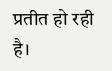प्रतीत हो रही है।